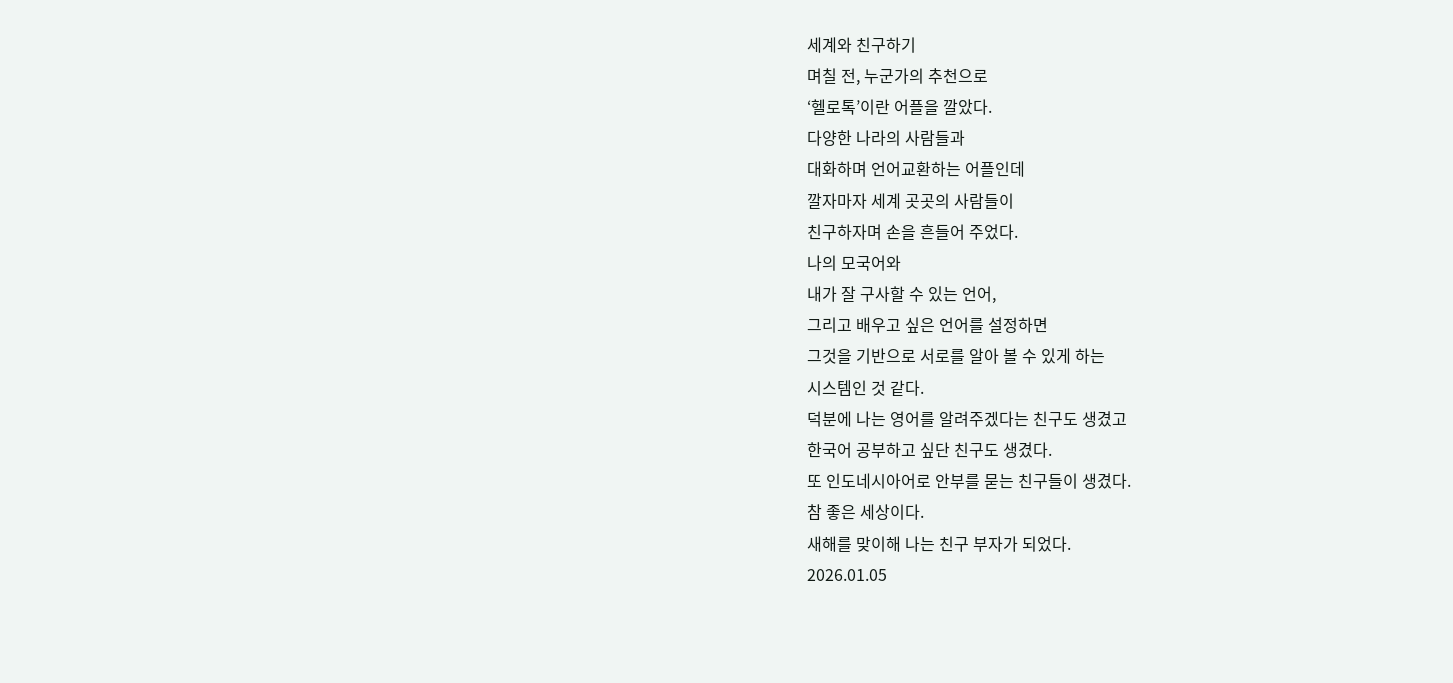세계와 친구하기
며칠 전, 누군가의 추천으로
‘헬로톡’이란 어플을 깔았다.
다양한 나라의 사람들과
대화하며 언어교환하는 어플인데
깔자마자 세계 곳곳의 사람들이
친구하자며 손을 흔들어 주었다.
나의 모국어와
내가 잘 구사할 수 있는 언어,
그리고 배우고 싶은 언어를 설정하면
그것을 기반으로 서로를 알아 볼 수 있게 하는
시스템인 것 같다.
덕분에 나는 영어를 알려주겠다는 친구도 생겼고
한국어 공부하고 싶단 친구도 생겼다.
또 인도네시아어로 안부를 묻는 친구들이 생겼다.
참 좋은 세상이다.
새해를 맞이해 나는 친구 부자가 되었다.
2026.01.05